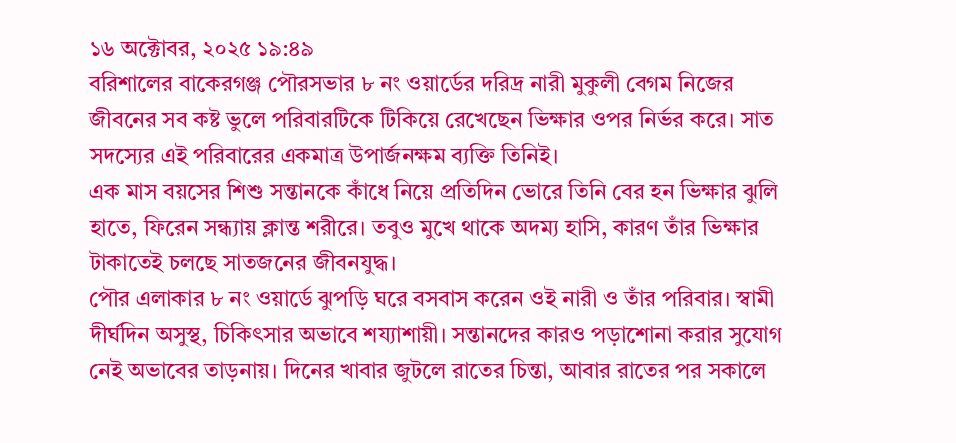১৬ অক্টোবর, ২০২৫ ১৯:৪৯
বরিশালের বাকেরগঞ্জ পৌরসভার ৮ নং ওয়ার্ডের দরিদ্র নারী মুকুলী বেগম নিজের জীবনের সব কষ্ট ভুলে পরিবারটিকে টিকিয়ে রেখেছেন ভিক্ষার ওপর নির্ভর করে। সাত সদস্যের এই পরিবারের একমাত্র উপার্জনক্ষম ব্যক্তি তিনিই।
এক মাস বয়সের শিশু সন্তানকে কাঁধে নিয়ে প্রতিদিন ভোরে তিনি বের হন ভিক্ষার ঝুলি হাতে, ফিরেন সন্ধ্যায় ক্লান্ত শরীরে। তবুও মুখে থাকে অদম্য হাসি, কারণ তাঁর ভিক্ষার টাকাতেই চলছে সাতজনের জীবনযুদ্ধ।
পৌর এলাকার ৮ নং ওয়ার্ডে ঝুপড়ি ঘরে বসবাস করেন ওই নারী ও তাঁর পরিবার। স্বামী দীর্ঘদিন অসুস্থ, চিকিৎসার অভাবে শয্যাশায়ী। সন্তানদের কারও পড়াশোনা করার সুযোগ নেই অভাবের তাড়নায়। দিনের খাবার জুটলে রাতের চিন্তা, আবার রাতের পর সকালে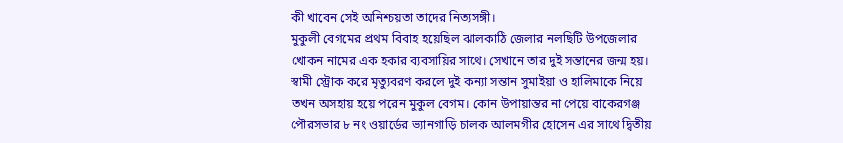কী খাবেন সেই অনিশ্চয়তা তাদের নিত্যসঙ্গী।
মুকুলী বেগমের প্রথম বিবাহ হয়েছিল ঝালকাঠি জেলার নলছিটি উপজেলার খোকন নামের এক হকার ব্যবসায়ির সাথে। সেখানে তার দুই সন্তানের জন্ম হয়।
স্বামী স্ট্রোক করে মৃত্যুবরণ করলে দুই কন্যা সন্তান সুমাইয়া ও হালিমাকে নিয়ে তখন অসহায় হয়ে পরেন মুকুল বেগম। কোন উপায়ান্তর না পেয়ে বাকেরগঞ্জ পৌরসভার ৮ নং ওয়ার্ডের ভ্যানগাড়ি চালক আলমগীর হোসেন এর সাথে দ্বিতীয়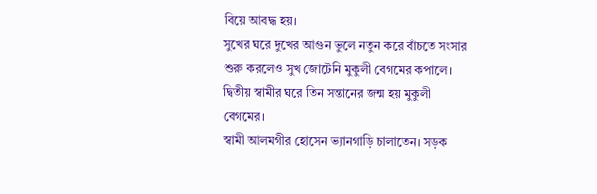বিয়ে আবদ্ধ হয়।
সুখের ঘরে দুখের আগুন ভুলে নতুন করে বাঁচতে সংসার শুরু করলেও সুখ জোটেনি মুকুলী বেগমের কপালে। দ্বিতীয় স্বামীর ঘরে তিন সন্তানের জন্ম হয় মুকুলী বেগমের।
স্বামী আলমগীর হোসেন ভ্যানগাড়ি চালাতেন। সড়ক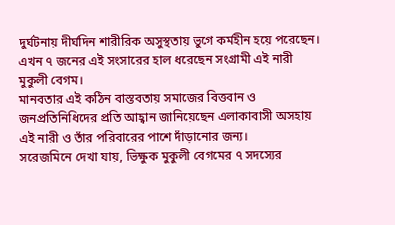দুর্ঘটনায় দীর্ঘদিন শারীরিক অসুস্থতায় ভুগে কর্মহীন হয়ে পরেছেন। এখন ৭ জনের এই সংসারের হাল ধরেছেন সংগ্রামী এই নারী মুকুলী বেগম।
মানবতার এই কঠিন বাস্তবতায় সমাজের বিত্তবান ও জনপ্রতিনিধিদের প্রতি আহ্বান জানিয়েছেন এলাকাবাসী অসহায় এই নারী ও তাঁর পরিবারের পাশে দাঁড়ানোর জন্য।
সরেজমিনে দেখা যায়, ভিক্ষুক মুকুলী বেগমের ৭ সদস্যের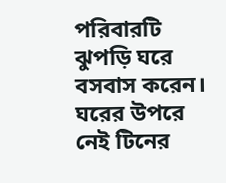পরিবারটি ঝুপড়ি ঘরে বসবাস করেন। ঘরের উপরে নেই টিনের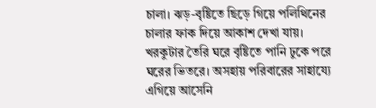চালা। ঝড়-বৃষ্টিতে ছিড়ে গিয়ে পলিথিনের চালার ফাক দিয়ে আকাশ দেখা যায়।
খরকুটার তৈরি ঘরে বৃষ্টিতে পানি ঢুকে পরে ঘরের ভিতরে। অসহায় পরিবারের সাহায্যে এগিয়ে আসেনি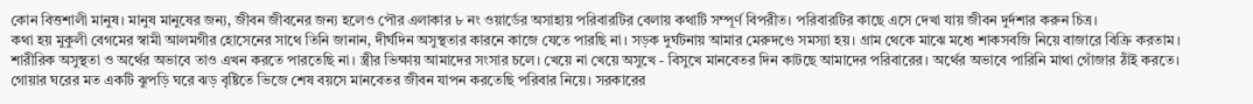কোন বিত্তশালী মানুষ। মানুষ মানুষের জন্য, জীবন জীবনের জন্য হলেও পৌর এলাকার ৮ নং ওয়ার্ডের অসাহায় পরিবারটির বেলায় কথাটি সম্পূর্ণ বিপরীত। পরিবারটির কাছে এসে দেখা যায় জীবন দুর্দশার করুন চিত্র।
কথা হয় মুকুলী বেগমের স্বামী আলমগীর হোসেনের সাথে তিনি জানান, দীর্ঘদিন অসুস্থতার কারনে কাজে যেতে পারছি না। সড়ক দুর্ঘটনায় আমার মেরুদণ্ডে সমস্যা হয়। গ্রাম থেকে মাঝে মধ্যে শাকসবজি নিয়ে বাজারে বিক্রি করতাম।
শারীরিক অসুস্থতা ও অর্থের অভাবে তাও এখন করতে পারতেছি না। স্ত্রীর ভিক্ষায় আমাদের সংসার চলে। খেয়ে না খেয়ে অসুখে - বিসুখে মানবেতর দিন কাটছে আমাদের পরিবারের। অর্থের অভাবে পারিনি মাথা গোঁজার ঠাঁই করতে।
গোয়ার ঘরের মত একটি ঝুপড়ি ঘরে ঝড় বৃষ্টিতে ভিজে শেষ বয়সে মানবেতর জীবন যাপন করতেছি পরিবার নিয়ে। সরকারের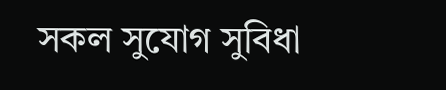সকল সুযোগ সুবিধা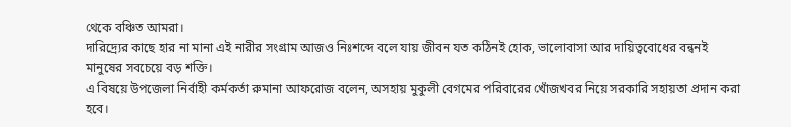থেকে বঞ্চিত আমরা।
দারিদ্র্যের কাছে হার না মানা এই নারীর সংগ্রাম আজও নিঃশব্দে বলে যায় জীবন যত কঠিনই হোক, ভালোবাসা আর দায়িত্ববোধের বন্ধনই মানুষের সবচেয়ে বড় শক্তি।
এ বিষয়ে উপজেলা নির্বাহী কর্মকর্তা রুমানা আফরোজ বলেন, অসহায় মুকুলী বেগমের পরিবারের খোঁজখবর নিয়ে সরকারি সহায়তা প্রদান করা হবে।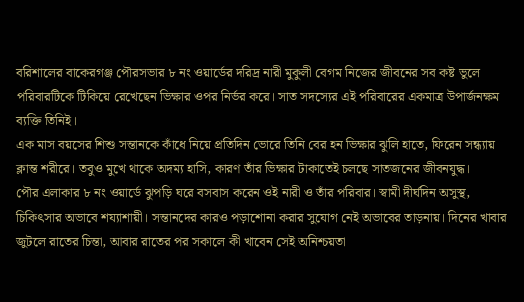বরিশালের বাকেরগঞ্জ পৌরসভার ৮ নং ওয়ার্ডের দরিদ্র নারী মুকুলী বেগম নিজের জীবনের সব কষ্ট ভুলে পরিবারটিকে টিকিয়ে রেখেছেন ভিক্ষার ওপর নির্ভর করে। সাত সদস্যের এই পরিবারের একমাত্র উপার্জনক্ষম ব্যক্তি তিনিই।
এক মাস বয়সের শিশু সন্তানকে কাঁধে নিয়ে প্রতিদিন ভোরে তিনি বের হন ভিক্ষার ঝুলি হাতে, ফিরেন সন্ধ্যায় ক্লান্ত শরীরে। তবুও মুখে থাকে অদম্য হাসি, কারণ তাঁর ভিক্ষার টাকাতেই চলছে সাতজনের জীবনযুদ্ধ।
পৌর এলাকার ৮ নং ওয়ার্ডে ঝুপড়ি ঘরে বসবাস করেন ওই নারী ও তাঁর পরিবার। স্বামী দীর্ঘদিন অসুস্থ, চিকিৎসার অভাবে শয্যাশায়ী। সন্তানদের কারও পড়াশোনা করার সুযোগ নেই অভাবের তাড়নায়। দিনের খাবার জুটলে রাতের চিন্তা, আবার রাতের পর সকালে কী খাবেন সেই অনিশ্চয়তা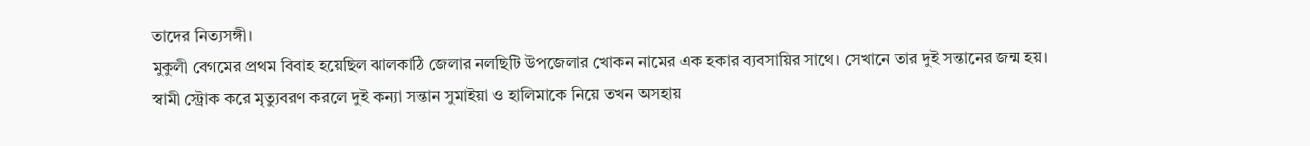তাদের নিত্যসঙ্গী।
মুকুলী বেগমের প্রথম বিবাহ হয়েছিল ঝালকাঠি জেলার নলছিটি উপজেলার খোকন নামের এক হকার ব্যবসায়ির সাথে। সেখানে তার দুই সন্তানের জন্ম হয়।
স্বামী স্ট্রোক করে মৃত্যুবরণ করলে দুই কন্যা সন্তান সুমাইয়া ও হালিমাকে নিয়ে তখন অসহায়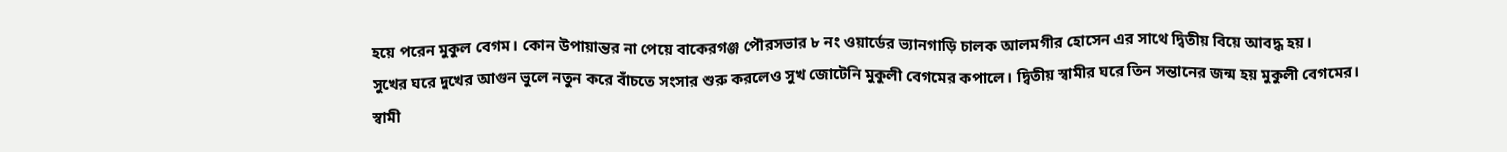হয়ে পরেন মুকুল বেগম। কোন উপায়ান্তর না পেয়ে বাকেরগঞ্জ পৌরসভার ৮ নং ওয়ার্ডের ভ্যানগাড়ি চালক আলমগীর হোসেন এর সাথে দ্বিতীয় বিয়ে আবদ্ধ হয়।
সুখের ঘরে দুখের আগুন ভুলে নতুন করে বাঁচতে সংসার শুরু করলেও সুখ জোটেনি মুকুলী বেগমের কপালে। দ্বিতীয় স্বামীর ঘরে তিন সন্তানের জন্ম হয় মুকুলী বেগমের।
স্বামী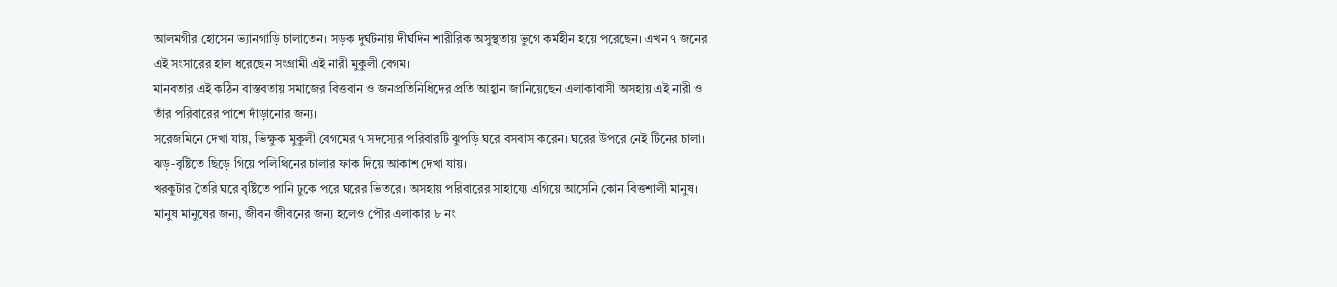আলমগীর হোসেন ভ্যানগাড়ি চালাতেন। সড়ক দুর্ঘটনায় দীর্ঘদিন শারীরিক অসুস্থতায় ভুগে কর্মহীন হয়ে পরেছেন। এখন ৭ জনের এই সংসারের হাল ধরেছেন সংগ্রামী এই নারী মুকুলী বেগম।
মানবতার এই কঠিন বাস্তবতায় সমাজের বিত্তবান ও জনপ্রতিনিধিদের প্রতি আহ্বান জানিয়েছেন এলাকাবাসী অসহায় এই নারী ও তাঁর পরিবারের পাশে দাঁড়ানোর জন্য।
সরেজমিনে দেখা যায়, ভিক্ষুক মুকুলী বেগমের ৭ সদস্যের পরিবারটি ঝুপড়ি ঘরে বসবাস করেন। ঘরের উপরে নেই টিনের চালা। ঝড়-বৃষ্টিতে ছিড়ে গিয়ে পলিথিনের চালার ফাক দিয়ে আকাশ দেখা যায়।
খরকুটার তৈরি ঘরে বৃষ্টিতে পানি ঢুকে পরে ঘরের ভিতরে। অসহায় পরিবারের সাহায্যে এগিয়ে আসেনি কোন বিত্তশালী মানুষ। মানুষ মানুষের জন্য, জীবন জীবনের জন্য হলেও পৌর এলাকার ৮ নং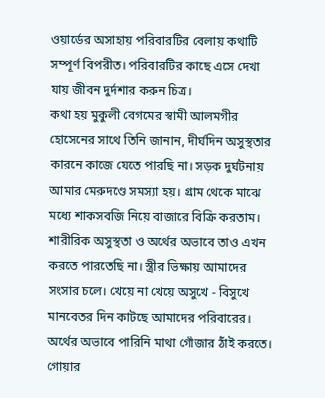ওয়ার্ডের অসাহায় পরিবারটির বেলায় কথাটি সম্পূর্ণ বিপরীত। পরিবারটির কাছে এসে দেখা যায় জীবন দুর্দশার করুন চিত্র।
কথা হয় মুকুলী বেগমের স্বামী আলমগীর হোসেনের সাথে তিনি জানান, দীর্ঘদিন অসুস্থতার কারনে কাজে যেতে পারছি না। সড়ক দুর্ঘটনায় আমার মেরুদণ্ডে সমস্যা হয়। গ্রাম থেকে মাঝে মধ্যে শাকসবজি নিয়ে বাজারে বিক্রি করতাম।
শারীরিক অসুস্থতা ও অর্থের অভাবে তাও এখন করতে পারতেছি না। স্ত্রীর ভিক্ষায় আমাদের সংসার চলে। খেয়ে না খেয়ে অসুখে - বিসুখে মানবেতর দিন কাটছে আমাদের পরিবারের। অর্থের অভাবে পারিনি মাথা গোঁজার ঠাঁই করতে।
গোয়ার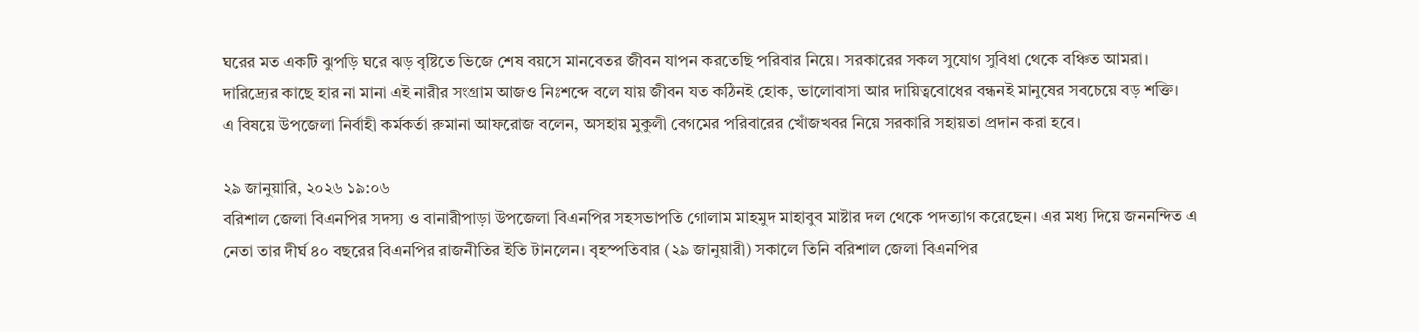ঘরের মত একটি ঝুপড়ি ঘরে ঝড় বৃষ্টিতে ভিজে শেষ বয়সে মানবেতর জীবন যাপন করতেছি পরিবার নিয়ে। সরকারের সকল সুযোগ সুবিধা থেকে বঞ্চিত আমরা।
দারিদ্র্যের কাছে হার না মানা এই নারীর সংগ্রাম আজও নিঃশব্দে বলে যায় জীবন যত কঠিনই হোক, ভালোবাসা আর দায়িত্ববোধের বন্ধনই মানুষের সবচেয়ে বড় শক্তি।
এ বিষয়ে উপজেলা নির্বাহী কর্মকর্তা রুমানা আফরোজ বলেন, অসহায় মুকুলী বেগমের পরিবারের খোঁজখবর নিয়ে সরকারি সহায়তা প্রদান করা হবে।

২৯ জানুয়ারি, ২০২৬ ১৯:০৬
বরিশাল জেলা বিএনপির সদস্য ও বানারীপাড়া উপজেলা বিএনপির সহসভাপতি গোলাম মাহমুদ মাহাবুব মাষ্টার দল থেকে পদত্যাগ করেছেন। এর মধ্য দিয়ে জননন্দিত এ নেতা তার দীর্ঘ ৪০ বছরের বিএনপির রাজনীতির ইতি টানলেন। বৃহস্পতিবার (২৯ জানুয়ারী) সকালে তিনি বরিশাল জেলা বিএনপির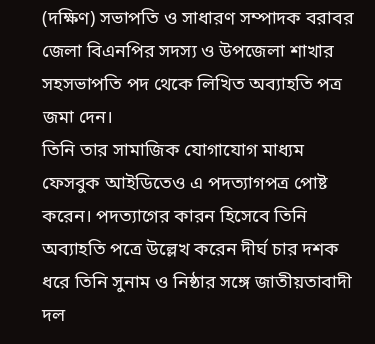(দক্ষিণ) সভাপতি ও সাধারণ সম্পাদক বরাবর জেলা বিএনপির সদস্য ও উপজেলা শাখার সহসভাপতি পদ থেকে লিখিত অব্যাহতি পত্র জমা দেন।
তিনি তার সামাজিক যোগাযোগ মাধ্যম ফেসবুক আইডিতেও এ পদত্যাগপত্র পোষ্ট করেন। পদত্যাগের কারন হিসেবে তিনি অব্যাহতি পত্রে উল্লেখ করেন দীর্ঘ চার দশক ধরে তিনি সুনাম ও নিষ্ঠার সঙ্গে জাতীয়তাবাদী দল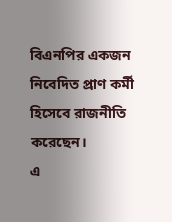বিএনপির একজন নিবেদিত প্রাণ কর্মী হিসেবে রাজনীতি করেছেন।
এ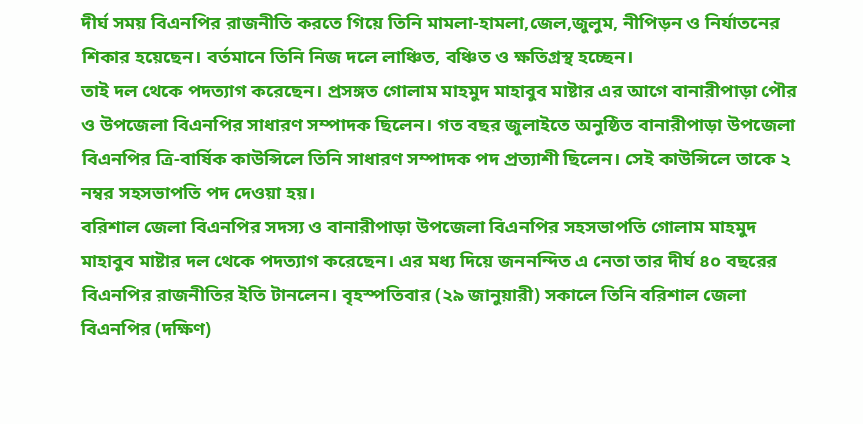দীর্ঘ সময় বিএনপির রাজনীতি করতে গিয়ে তিনি মামলা-হামলা,জেল,জুলুম, নীপিড়ন ও নির্যাতনের শিকার হয়েছেন। বর্তমানে তিনি নিজ দলে লাঞ্চিত, বঞ্চিত ও ক্ষতিগ্রস্থ হচ্ছেন।
তাই দল থেকে পদত্যাগ করেছেন। প্রসঙ্গত গোলাম মাহমুদ মাহাবুব মাষ্টার এর আগে বানারীপাড়া পৌর ও উপজেলা বিএনপির সাধারণ সম্পাদক ছিলেন। গত বছর জুলাইতে অনুষ্ঠিত বানারীপাড়া উপজেলা বিএনপির ত্রি-বার্ষিক কাউন্সিলে তিনি সাধারণ সম্পাদক পদ প্রত্যাশী ছিলেন। সেই কাউন্সিলে তাকে ২ নম্বর সহসভাপতি পদ দেওয়া হয়।
বরিশাল জেলা বিএনপির সদস্য ও বানারীপাড়া উপজেলা বিএনপির সহসভাপতি গোলাম মাহমুদ মাহাবুব মাষ্টার দল থেকে পদত্যাগ করেছেন। এর মধ্য দিয়ে জননন্দিত এ নেতা তার দীর্ঘ ৪০ বছরের বিএনপির রাজনীতির ইতি টানলেন। বৃহস্পতিবার (২৯ জানুয়ারী) সকালে তিনি বরিশাল জেলা বিএনপির (দক্ষিণ)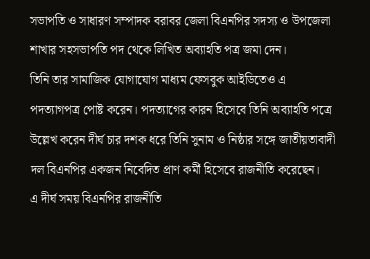সভাপতি ও সাধারণ সম্পাদক বরাবর জেলা বিএনপির সদস্য ও উপজেলা শাখার সহসভাপতি পদ থেকে লিখিত অব্যাহতি পত্র জমা দেন।
তিনি তার সামাজিক যোগাযোগ মাধ্যম ফেসবুক আইডিতেও এ পদত্যাগপত্র পোষ্ট করেন। পদত্যাগের কারন হিসেবে তিনি অব্যাহতি পত্রে উল্লেখ করেন দীর্ঘ চার দশক ধরে তিনি সুনাম ও নিষ্ঠার সঙ্গে জাতীয়তাবাদী দল বিএনপির একজন নিবেদিত প্রাণ কর্মী হিসেবে রাজনীতি করেছেন।
এ দীর্ঘ সময় বিএনপির রাজনীতি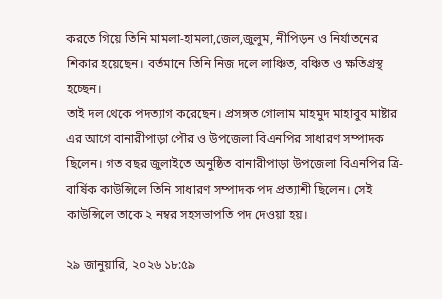করতে গিয়ে তিনি মামলা-হামলা,জেল,জুলুম, নীপিড়ন ও নির্যাতনের শিকার হয়েছেন। বর্তমানে তিনি নিজ দলে লাঞ্চিত, বঞ্চিত ও ক্ষতিগ্রস্থ হচ্ছেন।
তাই দল থেকে পদত্যাগ করেছেন। প্রসঙ্গত গোলাম মাহমুদ মাহাবুব মাষ্টার এর আগে বানারীপাড়া পৌর ও উপজেলা বিএনপির সাধারণ সম্পাদক ছিলেন। গত বছর জুলাইতে অনুষ্ঠিত বানারীপাড়া উপজেলা বিএনপির ত্রি-বার্ষিক কাউন্সিলে তিনি সাধারণ সম্পাদক পদ প্রত্যাশী ছিলেন। সেই কাউন্সিলে তাকে ২ নম্বর সহসভাপতি পদ দেওয়া হয়।

২৯ জানুয়ারি, ২০২৬ ১৮:৫৯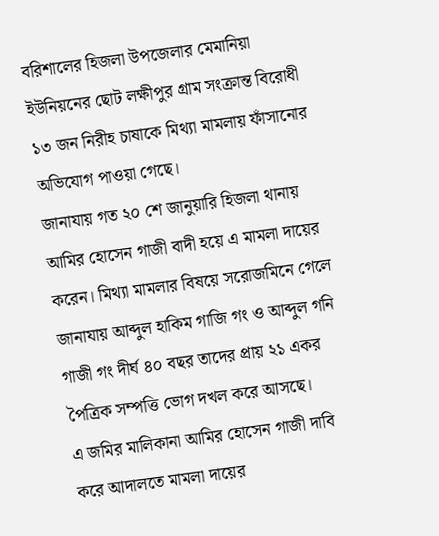বরিশালের হিজলা উপজেলার মেমানিয়া ইউনিয়নের ছোট লক্ষীপুর গ্রাম সংক্রান্ত বিরোধী ১৩ জন নিরীহ চাষাকে মিথ্যা মামলায় ফাঁসানোর অভিযোগ পাওয়া গেছে।
জানাযায় গত ২০ শে জানুয়ারি হিজলা থানায় আমির হোসেন গাজী বাদী হয়ে এ মামলা দায়ের করেন। মিথ্যা মামলার বিষয়ে সরোজমিনে গেলে জানাযায় আব্দুল হাকিম গাজি গং ও আব্দুল গনি গাজী গং দীর্ঘ ৪০ বছর তাদের প্রায় ২১ একর পৈত্রিক সম্পত্তি ভোগ দখল করে আসছে।
এ জমির মালিকানা আমির হোসেন গাজী দাবি করে আদালতে মামলা দায়ের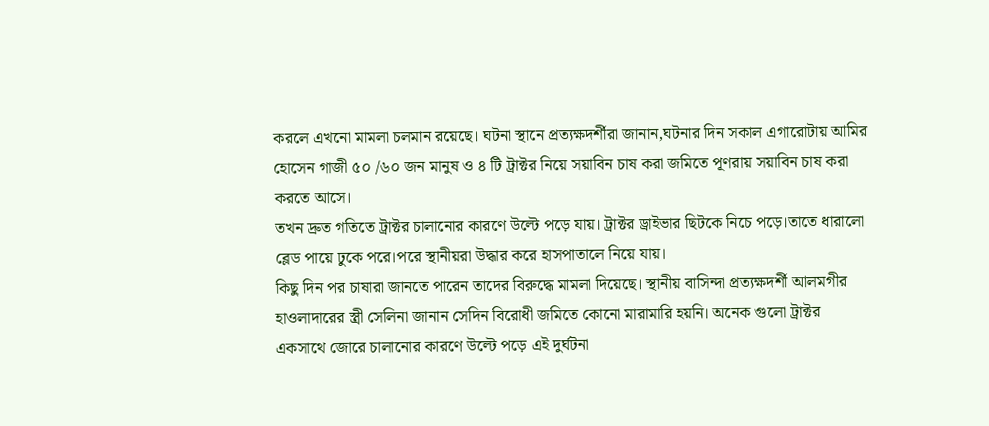করলে এখনো মামলা চলমান রয়েছে। ঘটনা স্থানে প্রত্যক্ষদর্শীরা জানান,ঘটনার দিন সকাল এগারোটায় আমির হোসেন গাজী ৫০ /৬০ জন মানুষ ও ৪ টি ট্রাক্টর নিয়ে সয়াবিন চাষ করা জমিতে পূণরায় সয়াবিন চাষ করা করতে আসে।
তখন দ্রুত গতিতে ট্রাক্টর চালানোর কারণে উল্টে পড়ে যায়। ট্রাক্টর ড্রাইভার ছিটকে নিচে পড়ে।তাতে ধারালো ব্লেড পায়ে ঢুকে পরে।পরে স্থানীয়রা উদ্ধার করে হাসপাতালে নিয়ে যায়।
কিছু দিন পর চাষারা জানতে পারেন তাদের বিরুদ্ধে মামলা দিয়েছে। স্থানীয় বাসিন্দা প্রত্যক্ষদর্শী আলমগীর হাওলাদারের স্ত্রী সেলিনা জানান সেদিন বিরোধী জমিতে কোনো মারামারি হয়নি। অনেক গুলো ট্রাক্টর একসাথে জোরে চালানোর কারণে উল্টে পড়ে এই দুর্ঘটনা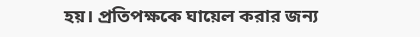হয়। প্রতিপক্ষকে ঘায়েল করার জন্য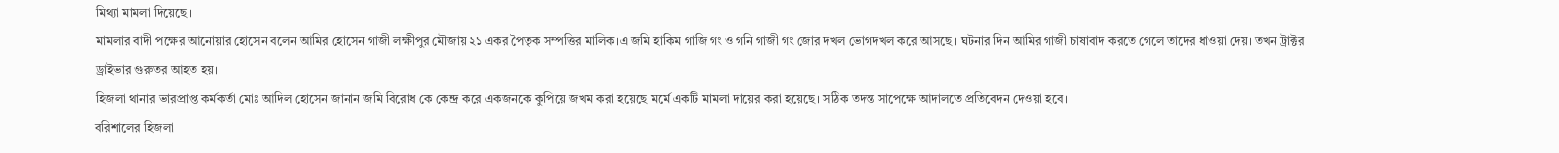মিথ্যা মামলা দিয়েছে।
মামলার বাদী পক্ষের আনোয়ার হোসেন বলেন আমির হোসেন গাজী লক্ষীপুর মৌজায় ২১ একর পৈতৃক সম্পত্তির মালিক।এ জমি হাকিম গাজি গং ও গনি গাজী গং জোর দখল ভোগদখল করে আসছে। ঘটনার দিন আমির গাজী চাষাবাদ করতে গেলে তাদের ধাওয়া দেয়। তখন ট্রাক্টর ড্রাইভার গুরুতর আহত হয়।
হিজলা থানার ভারপ্রাপ্ত কর্মকর্তা মোঃ আদিল হোসেন জানান জমি বিরোধ কে কেন্দ্র করে একজনকে কুপিয়ে জখম করা হয়েছে মর্মে একটি মামলা দায়ের করা হয়েছে। সঠিক তদন্ত সাপেক্ষে আদালতে প্রতিবেদন দেওয়া হবে।
বরিশালের হিজলা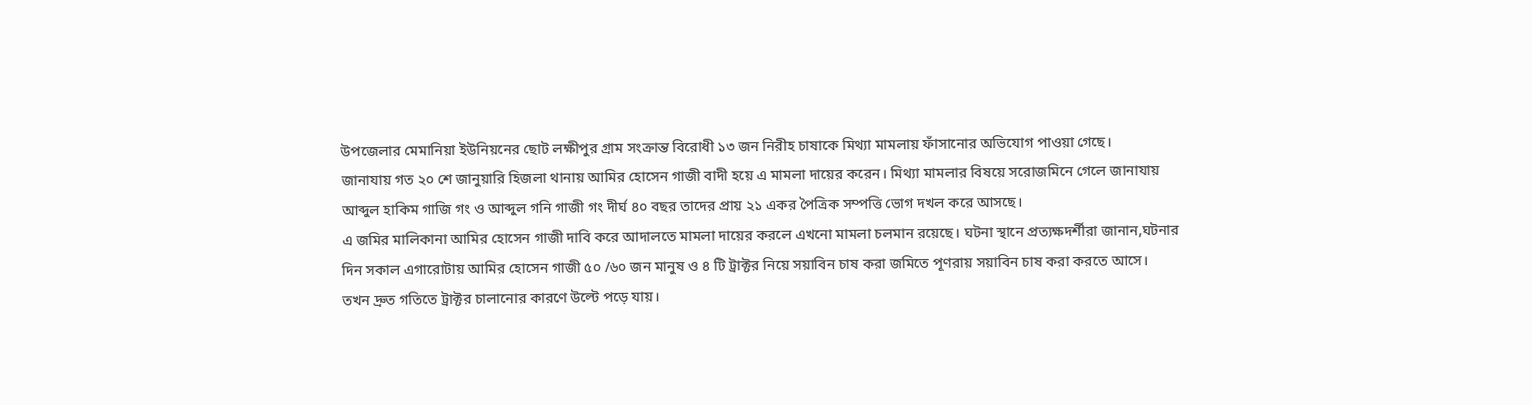উপজেলার মেমানিয়া ইউনিয়নের ছোট লক্ষীপুর গ্রাম সংক্রান্ত বিরোধী ১৩ জন নিরীহ চাষাকে মিথ্যা মামলায় ফাঁসানোর অভিযোগ পাওয়া গেছে।
জানাযায় গত ২০ শে জানুয়ারি হিজলা থানায় আমির হোসেন গাজী বাদী হয়ে এ মামলা দায়ের করেন। মিথ্যা মামলার বিষয়ে সরোজমিনে গেলে জানাযায় আব্দুল হাকিম গাজি গং ও আব্দুল গনি গাজী গং দীর্ঘ ৪০ বছর তাদের প্রায় ২১ একর পৈত্রিক সম্পত্তি ভোগ দখল করে আসছে।
এ জমির মালিকানা আমির হোসেন গাজী দাবি করে আদালতে মামলা দায়ের করলে এখনো মামলা চলমান রয়েছে। ঘটনা স্থানে প্রত্যক্ষদর্শীরা জানান,ঘটনার দিন সকাল এগারোটায় আমির হোসেন গাজী ৫০ /৬০ জন মানুষ ও ৪ টি ট্রাক্টর নিয়ে সয়াবিন চাষ করা জমিতে পূণরায় সয়াবিন চাষ করা করতে আসে।
তখন দ্রুত গতিতে ট্রাক্টর চালানোর কারণে উল্টে পড়ে যায়।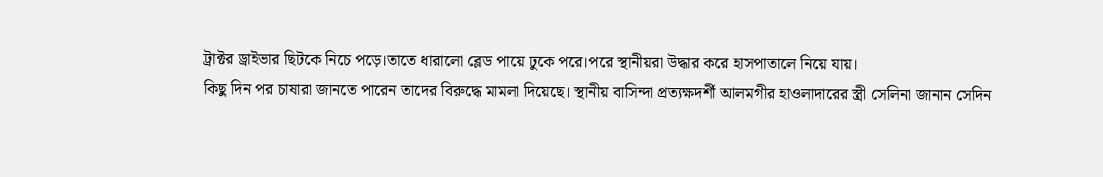ট্রাক্টর ড্রাইভার ছিটকে নিচে পড়ে।তাতে ধারালো ব্লেড পায়ে ঢুকে পরে।পরে স্থানীয়রা উদ্ধার করে হাসপাতালে নিয়ে যায়।
কিছু দিন পর চাষারা জানতে পারেন তাদের বিরুদ্ধে মামলা দিয়েছে। স্থানীয় বাসিন্দা প্রত্যক্ষদর্শী আলমগীর হাওলাদারের স্ত্রী সেলিনা জানান সেদিন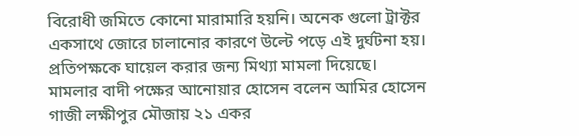বিরোধী জমিতে কোনো মারামারি হয়নি। অনেক গুলো ট্রাক্টর একসাথে জোরে চালানোর কারণে উল্টে পড়ে এই দুর্ঘটনা হয়। প্রতিপক্ষকে ঘায়েল করার জন্য মিথ্যা মামলা দিয়েছে।
মামলার বাদী পক্ষের আনোয়ার হোসেন বলেন আমির হোসেন গাজী লক্ষীপুর মৌজায় ২১ একর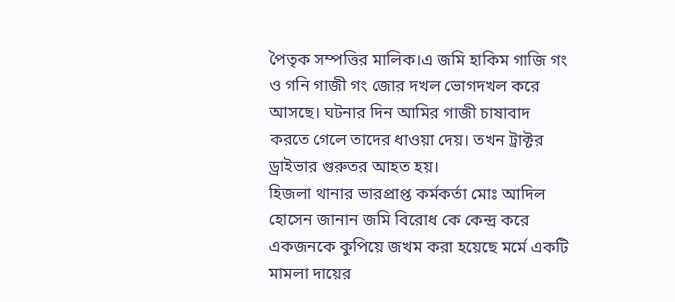পৈতৃক সম্পত্তির মালিক।এ জমি হাকিম গাজি গং ও গনি গাজী গং জোর দখল ভোগদখল করে আসছে। ঘটনার দিন আমির গাজী চাষাবাদ করতে গেলে তাদের ধাওয়া দেয়। তখন ট্রাক্টর ড্রাইভার গুরুতর আহত হয়।
হিজলা থানার ভারপ্রাপ্ত কর্মকর্তা মোঃ আদিল হোসেন জানান জমি বিরোধ কে কেন্দ্র করে একজনকে কুপিয়ে জখম করা হয়েছে মর্মে একটি মামলা দায়ের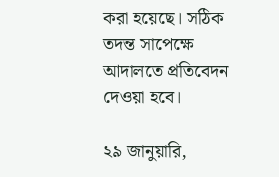করা হয়েছে। সঠিক তদন্ত সাপেক্ষে আদালতে প্রতিবেদন দেওয়া হবে।

২৯ জানুয়ারি,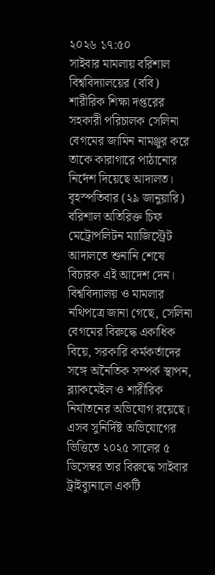২০২৬ ১৭:৫০
সাইবার মামলায় বরিশাল বিশ্ববিদ্যালয়ের (ববি) শারীরিক শিক্ষা দপ্তরের সহকারী পরিচালক সেলিনা বেগমের জামিন নামঞ্জুর করে তাকে কারাগারে পাঠানোর নির্দেশ দিয়েছে আদালত। বৃহস্পতিবার (২৯ জানুয়ারি) বরিশাল অতিরিক্ত চিফ মেট্রোপলিটন ম্যাজিস্ট্রেট আদালতে শুনানি শেষে বিচারক এই আদেশ দেন।
বিশ্ববিদ্যালয় ও মামলার নথিপত্রে জানা গেছে, সেলিনা বেগমের বিরুদ্ধে একাধিক বিয়ে, সরকারি কর্মকর্তাদের সঙ্গে অনৈতিক সম্পর্ক স্থাপন, ব্ল্যাকমেইল ও শারীরিক নির্যাতনের অভিযোগ রয়েছে। এসব সুনির্দিষ্ট অভিযোগের ভিত্তিতে ২০২৫ সালের ৫ ডিসেম্বর তার বিরুদ্ধে সাইবার ট্রাইব্যুনালে একটি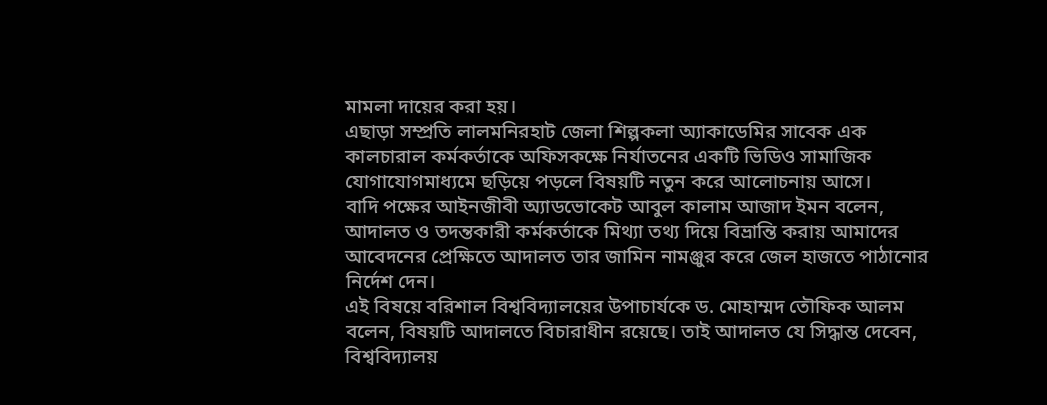মামলা দায়ের করা হয়।
এছাড়া সম্প্রতি লালমনিরহাট জেলা শিল্পকলা অ্যাকাডেমির সাবেক এক কালচারাল কর্মকর্তাকে অফিসকক্ষে নির্যাতনের একটি ভিডিও সামাজিক যোগাযোগমাধ্যমে ছড়িয়ে পড়লে বিষয়টি নতুন করে আলোচনায় আসে।
বাদি পক্ষের আইনজীবী অ্যাডভোকেট আবুল কালাম আজাদ ইমন বলেন, আদালত ও তদন্তকারী কর্মকর্তাকে মিথ্যা তথ্য দিয়ে বিভ্রান্তি করায় আমাদের আবেদনের প্রেক্ষিতে আদালত তার জামিন নামঞ্জুর করে জেল হাজতে পাঠানোর নির্দেশ দেন।
এই বিষয়ে বরিশাল বিশ্ববিদ্যালয়ের উপাচার্যকে ড. মোহাম্মদ তৌফিক আলম বলেন, বিষয়টি আদালতে বিচারাধীন রয়েছে। তাই আদালত যে সিদ্ধান্ত দেবেন, বিশ্ববিদ্যালয়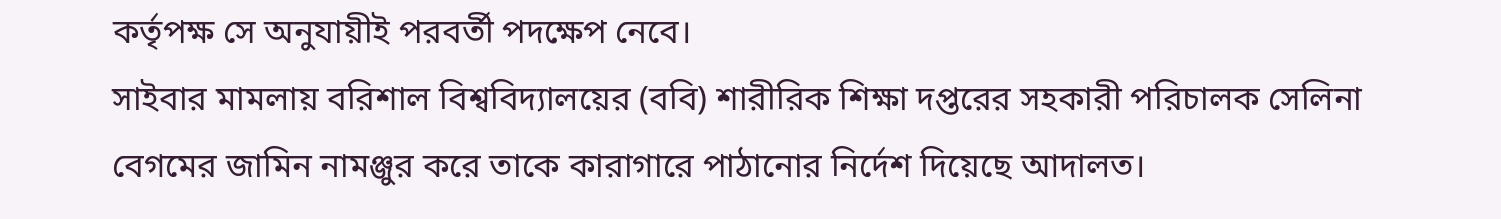কর্তৃপক্ষ সে অনুযায়ীই পরবর্তী পদক্ষেপ নেবে।
সাইবার মামলায় বরিশাল বিশ্ববিদ্যালয়ের (ববি) শারীরিক শিক্ষা দপ্তরের সহকারী পরিচালক সেলিনা বেগমের জামিন নামঞ্জুর করে তাকে কারাগারে পাঠানোর নির্দেশ দিয়েছে আদালত।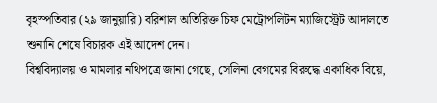বৃহস্পতিবার (২৯ জানুয়ারি) বরিশাল অতিরিক্ত চিফ মেট্রোপলিটন ম্যাজিস্ট্রেট আদালতে শুনানি শেষে বিচারক এই আদেশ দেন।
বিশ্ববিদ্যালয় ও মামলার নথিপত্রে জানা গেছে, সেলিনা বেগমের বিরুদ্ধে একাধিক বিয়ে,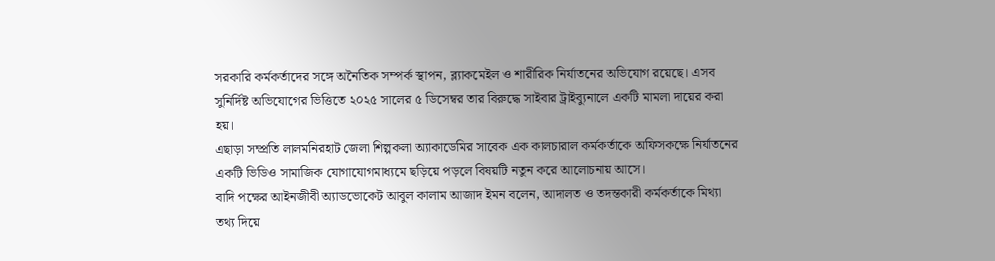সরকারি কর্মকর্তাদের সঙ্গে অনৈতিক সম্পর্ক স্থাপন, ব্ল্যাকমেইল ও শারীরিক নির্যাতনের অভিযোগ রয়েছে। এসব সুনির্দিষ্ট অভিযোগের ভিত্তিতে ২০২৫ সালের ৫ ডিসেম্বর তার বিরুদ্ধে সাইবার ট্রাইব্যুনালে একটি মামলা দায়ের করা হয়।
এছাড়া সম্প্রতি লালমনিরহাট জেলা শিল্পকলা অ্যাকাডেমির সাবেক এক কালচারাল কর্মকর্তাকে অফিসকক্ষে নির্যাতনের একটি ভিডিও সামাজিক যোগাযোগমাধ্যমে ছড়িয়ে পড়লে বিষয়টি নতুন করে আলোচনায় আসে।
বাদি পক্ষের আইনজীবী অ্যাডভোকেট আবুল কালাম আজাদ ইমন বলেন, আদালত ও তদন্তকারী কর্মকর্তাকে মিথ্যা তথ্য দিয়ে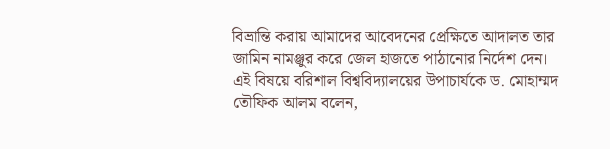বিভ্রান্তি করায় আমাদের আবেদনের প্রেক্ষিতে আদালত তার জামিন নামঞ্জুর করে জেল হাজতে পাঠানোর নির্দেশ দেন।
এই বিষয়ে বরিশাল বিশ্ববিদ্যালয়ের উপাচার্যকে ড. মোহাম্মদ তৌফিক আলম বলেন,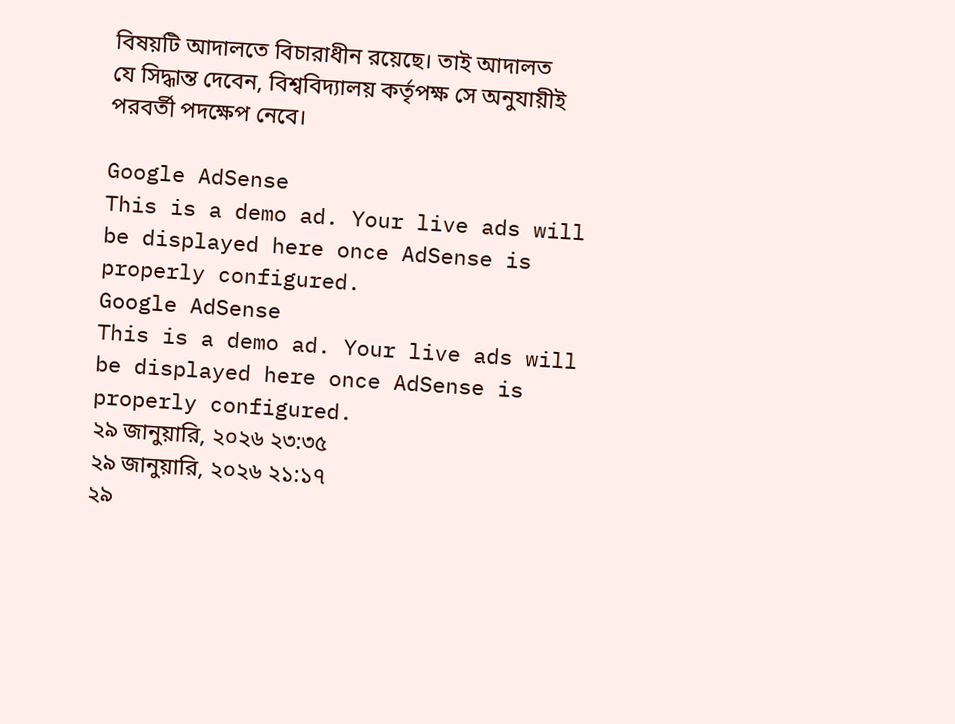বিষয়টি আদালতে বিচারাধীন রয়েছে। তাই আদালত যে সিদ্ধান্ত দেবেন, বিশ্ববিদ্যালয় কর্তৃপক্ষ সে অনুযায়ীই পরবর্তী পদক্ষেপ নেবে।

Google AdSense
This is a demo ad. Your live ads will be displayed here once AdSense is properly configured.
Google AdSense
This is a demo ad. Your live ads will be displayed here once AdSense is properly configured.
২৯ জানুয়ারি, ২০২৬ ২৩:৩৫
২৯ জানুয়ারি, ২০২৬ ২১:১৭
২৯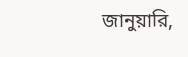জানুয়ারি,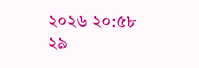২০২৬ ২০:৫৮
২৯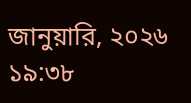জানুয়ারি, ২০২৬ ১৯:৩৮